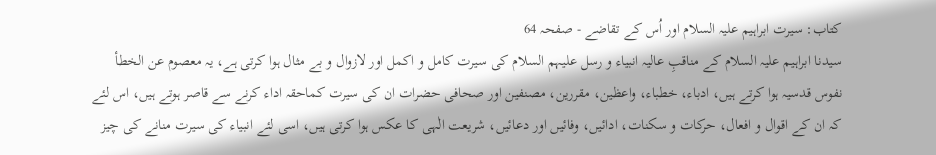کتاب: سیرت ابراہیم علیہ السلام اور اُس کے تقاضے - صفحہ 64
سیدنا ابراہیم علیہ السلام کے مناقبِ عالیہ انبیاء و رسل علیہم السلام کی سیرت کامل و اکمل اور لازوال و بے مثال ہوا کرتی ہے، یہ معصوم عن الخطأ نفوس قدسیہ ہوا کرتے ہیں، ادباء، خطباء، واعظین، مقررین، مصنفین اور صحافی حضرات ان کی سیرت کماحقہ اداء کرنے سے قاصر ہوتے ہیں، اس لئے کہ ان کے اقوال و افعال، حرکات و سکنات، ادائیں، وفائیں اور دعائیں، شریعت الٰہی کا عکس ہوا کرتی ہیں، اسی لئے انبیاء کی سیرت منانے کی چیز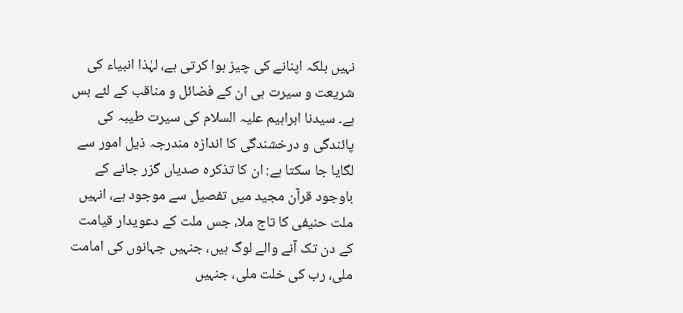نہیں بلکہ اپنانے کی چیز ہوا کرتی ہے، لہٰذا انبیاء کی شریعت و سیرت ہی ان کے فضائل و مناقب کے لئے بس ہے۔ سیدنا ابراہیم علیہ السلام کی سیرت طیبہ کی پائندگی و درخشندگی کا اندازہ مندرجہ ذیل امور سے لگایا جا سکتا ہے: ان کا تذکرہ صدیاں گزر جانے کے باوجود قرآن مجید میں تفصیل سے موجود ہے، انہیں ملت حنیفی کا تاج ملا، جس ملت کے دعویدار قیامت کے دن تک آنے والے لوگ ہیں، جنہیں جہانوں کی امامت ملی، رب کی خلت ملی، جنہیں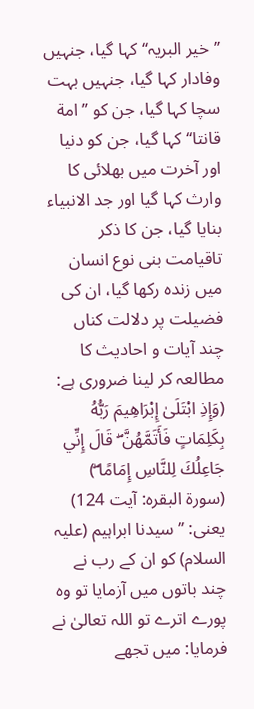’’خیر البریہ‘‘ کہا گیا، جنہیں وفادار کہا گیا، جنہیں بہت سچا کہا گیا، جن کو ’’امة قانتا‘‘ کہا گیا، جن کو دنیا اور آخرت میں بھلائی کا وارث کہا گیا اور جد الانبیاء بنایا گیا، جن کا ذکر تاقیامت بنی نوع انسان میں زندہ رکھا گیا، ان کی فضیلت پر دلالت کناں چند آیات و احادیث کا مطالعہ کر لینا ضروری ہے: (وَإِذِ ابْتَلَىٰ إِبْرَاهِيمَ رَبُّهُ بِكَلِمَاتٍ فَأَتَمَّهُنَّ ۖ قَالَ إِنِّي جَاعِلُكَ لِلنَّاسِ إِمَامًا ۖ) (سورۃ البقرہ: آیت 124) یعنی: ’’سیدنا ابراہیم (علیہ السلام) کو ان کے رب نے چند باتوں میں آزمایا تو وہ پورے اترے تو اللہ تعالیٰ نے فرمایا: میں تجھے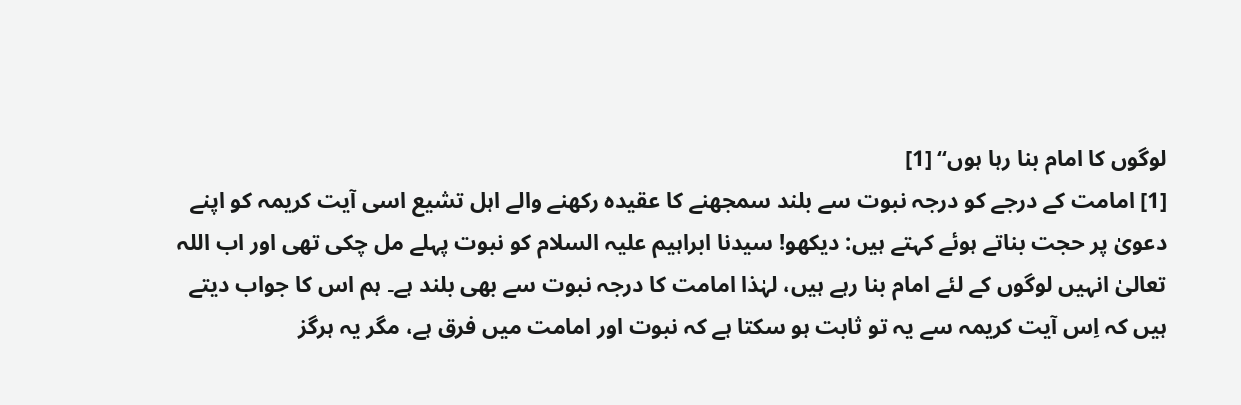لوگوں کا امام بنا رہا ہوں‘‘ [1]
[1] امامت کے درجے کو درجہ نبوت سے بلند سمجھنے کا عقیدہ رکھنے والے اہل تشیع اسی آیت کریمہ کو اپنے دعویٰ پر حجت بناتے ہوئے کہتے ہیں: دیکھو! سیدنا ابراہیم علیہ السلام کو نبوت پہلے مل چکی تھی اور اب اللہ تعالیٰ انہیں لوگوں کے لئے امام بنا رہے ہیں، لہٰذا امامت کا درجہ نبوت سے بھی بلند ہے۔ ہم اس کا جواب دیتے ہیں کہ اِس آیت کریمہ سے یہ تو ثابت ہو سکتا ہے کہ نبوت اور امامت میں فرق ہے، مگر یہ ہرگز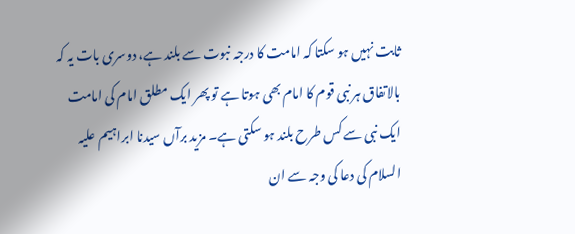ثابت نہیں ہو سکتا کہ امامت کا درجہ نبوت سے بلند ہے، دوسری بات یہ کہ بالاتفاق ہر نبی قوم کا امام بھی ہوتا ہے تو پھر ایک مطلق امام کی امامت ایک نبی سے کس طرح بلند ہو سکتی ہے۔ مزید برآں سیدنا ابراہیم علیہ السلام کی دعا کی وجہ سے ان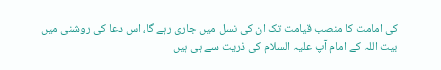کی امامت کا منصب قیامت تک ان کی نسل میں جاری رہے گا، اس دعا کی روشنی میں بیت اللہ کے امام آپ علیہ السلام کی ذریت سے ہی ہیں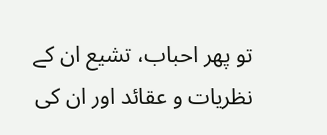تو پھر احباب، تشیع ان کے نظریات و عقائد اور ان کی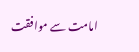امامت سے موافقت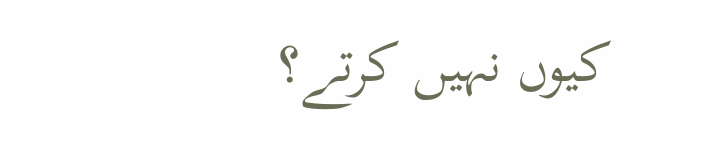کیوں نہیں کرتے؟